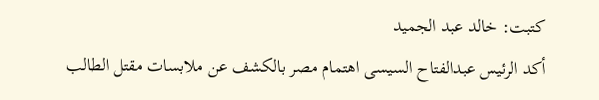كتبت: خالد عبد الجميد
أكد الرئيس عبدالفتاح السيسى اهتمام مصر بالكشف عن ملابسات مقتل الطالب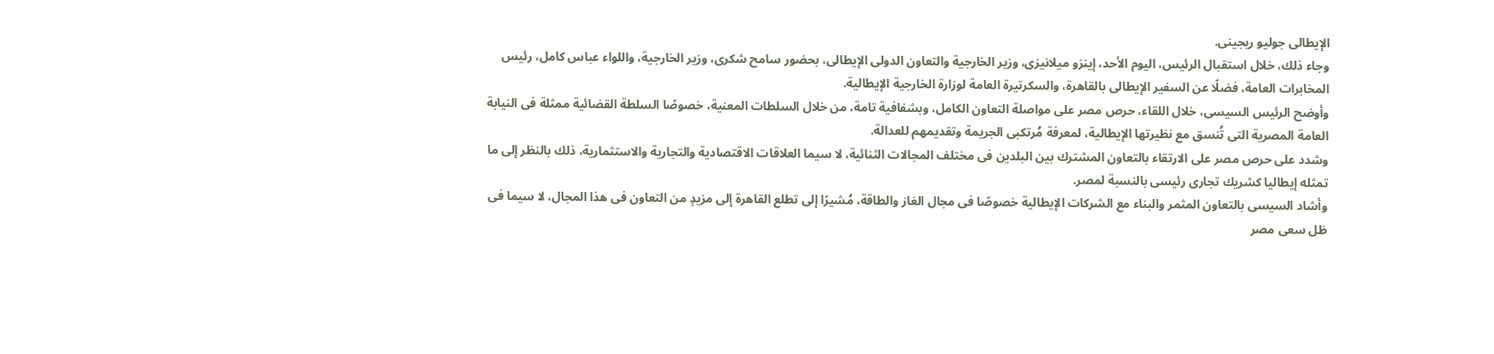الإيطالى جوليو ريجينى.
وجاء ذلك، خلال استقبال الرئيس، اليوم الأحد، إينزو ميلانيزى، وزير الخارجية والتعاون الدولى الإيطالى، بحضور سامح شكرى، وزير الخارجية، واللواء عباس كامل، رئيس المخابرات العامة، فضلًا عن السفير الإيطالى بالقاهرة، والسكرتيرة العامة لوزارة الخارجية الإيطالية.
وأوضح الرئيس السيسى، خلال اللقاء، حرص مصر على مواصلة التعاون الكامل، وبشفافية تامة، من خلال السلطات المعنية، خصوصًا السلطة القضائية ممثلة فى النيابة العامة المصرية التى تُنسق مع نظيرتها الإيطالية، لمعرفة مُرتكبى الجريمة وتقديمهم للعدالة.
وشدد على حرص مصر على الارتقاء بالتعاون المشترك بين البلدين فى مختلف المجالات الثنائية، لا سيما العلاقات الاقتصادية والتجارية والاستثمارية، ذلك بالنظر إلى ما تمثله إيطاليا كشريك تجارى رئيسى بالنسبة لمصر.
وأشاد السيسى بالتعاون المثمر والبناء مع الشركات الإيطالية خصوصًا فى مجال الغاز والطاقة، مُشيرًا إلى تطلع القاهرة إلى مزيدٍ من التعاون فى هذا المجال، لا سيما فى ظل سعى مصر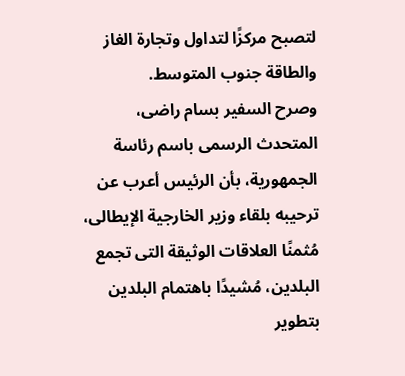لتصبح مركزًا لتداول وتجارة الغاز والطاقة جنوب المتوسط.
وصرح السفير بسام راضى، المتحدث الرسمى باسم رئاسة الجمهورية، بأن الرئيس أعرب عن ترحيبه بلقاء وزير الخارجية الإيطالى، مُثمنًا العلاقات الوثيقة التى تجمع البلدين، مُشيدًا باهتمام البلدين بتطوير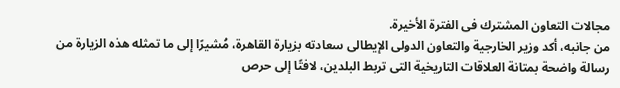مجالات التعاون المشترك فى الفترة الأخيرة.
من جانبه، أكد وزير الخارجية والتعاون الدولى الإيطالى سعادته بزيارة القاهرة، مُشيرًا إلى ما تمثله هذه الزيارة من رسالة واضحة بمتانة العلاقات التاريخية التى تربط البلدين، لافتًا إلى حرص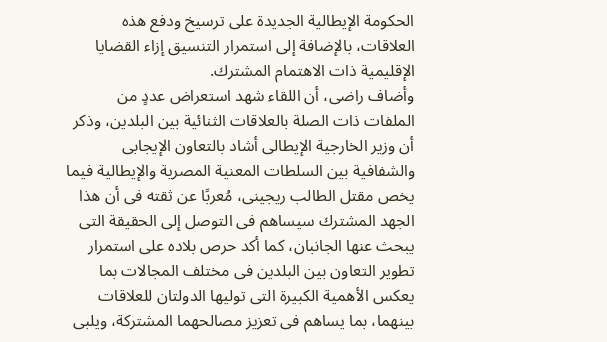الحكومة الإيطالية الجديدة على ترسيخ ودفع هذه العلاقات، بالإضافة إلى استمرار التنسيق إزاء القضايا الإقليمية ذات الاهتمام المشترك.
وأضاف راضى، أن اللقاء شهد استعراض عددٍ من الملفات ذات الصلة بالعلاقات الثنائية بين البلدين، وذكر أن وزير الخارجية الإيطالى أشاد بالتعاون الإيجابى والشفافية بين السلطات المعنية المصرية والإيطالية فيما يخص مقتل الطالب ريجينى، مُعربًا عن ثقته فى أن هذا الجهد المشترك سيساهم فى التوصل إلى الحقيقة التى يبحث عنها الجانبان، كما أكد حرص بلاده على استمرار تطوير التعاون بين البلدين فى مختلف المجالات بما يعكس الأهمية الكبيرة التى توليها الدولتان للعلاقات بينهما، بما يساهم فى تعزيز مصالحهما المشتركة، ويلبى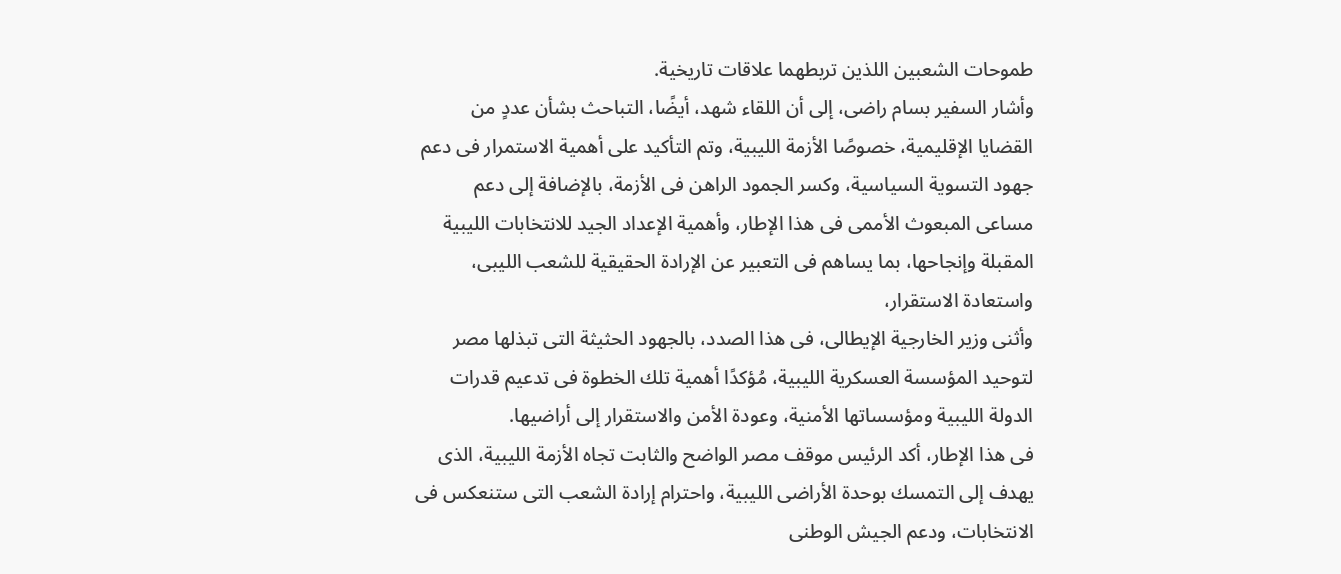طموحات الشعبين اللذين تربطهما علاقات تاريخية.
وأشار السفير بسام راضى، إلى أن اللقاء شهد، أيضًا، التباحث بشأن عددٍ من القضايا الإقليمية، خصوصًا الأزمة الليبية، وتم التأكيد على أهمية الاستمرار فى دعم جهود التسوية السياسية، وكسر الجمود الراهن فى الأزمة، بالإضافة إلى دعم مساعى المبعوث الأممى فى هذا الإطار، وأهمية الإعداد الجيد للانتخابات الليبية المقبلة وإنجاحها، بما يساهم فى التعبير عن الإرادة الحقيقية للشعب الليبى، واستعادة الاستقرار،
وأثنى وزير الخارجية الإيطالى، فى هذا الصدد، بالجهود الحثيثة التى تبذلها مصر لتوحيد المؤسسة العسكرية الليبية، مُؤكدًا أهمية تلك الخطوة فى تدعيم قدرات الدولة الليبية ومؤسساتها الأمنية، وعودة الأمن والاستقرار إلى أراضيها.
فى هذا الإطار، أكد الرئيس موقف مصر الواضح والثابت تجاه الأزمة الليبية، الذى يهدف إلى التمسك بوحدة الأراضى الليبية، واحترام إرادة الشعب التى ستنعكس فى الانتخابات، ودعم الجيش الوطنى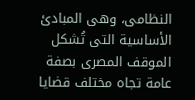النظامى، وهى المبادئ الأساسية التى تُشكل الموقف المصرى بصفة عامة تجاه مختلف قضايا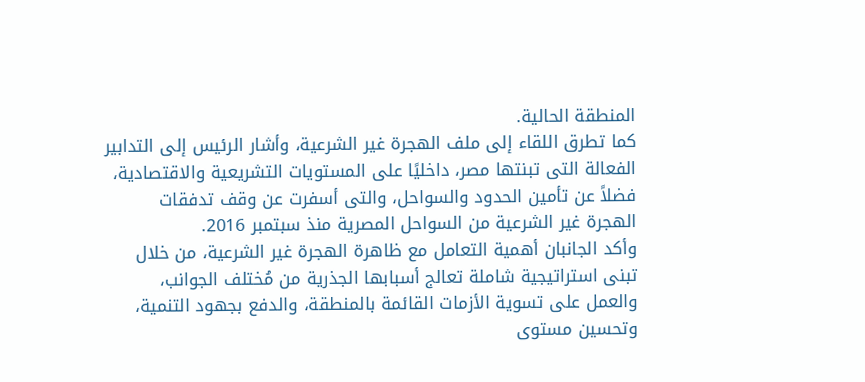المنطقة الحالية.
كما تطرق اللقاء إلى ملف الهجرة غير الشرعية، وأشار الرئيس إلى التدابير الفعالة التى تبنتها مصر، داخليًا على المستويات التشريعية والاقتصادية، فضلاً عن تأمين الحدود والسواحل، والتى أسفرت عن وقف تدفقات الهجرة غير الشرعية من السواحل المصرية منذ سبتمبر 2016.
وأكد الجانبان أهمية التعامل مع ظاهرة الهجرة غير الشرعية، من خلال تبنى استراتيجية شاملة تعالج أسبابها الجذرية من مُختلف الجوانب، والعمل على تسوية الأزمات القائمة بالمنطقة، والدفع بجهود التنمية، وتحسين مستوى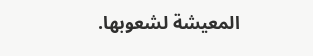المعيشة لشعوبها.